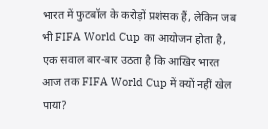भारत में फुटबॉल के करोड़ों प्रशंसक हैं, लेकिन जब भी FIFA World Cup का आयोजन होता है, एक सवाल बार-बार उठता है कि आखिर भारत आज तक FIFA World Cup में क्यों नहीं खेल पाया?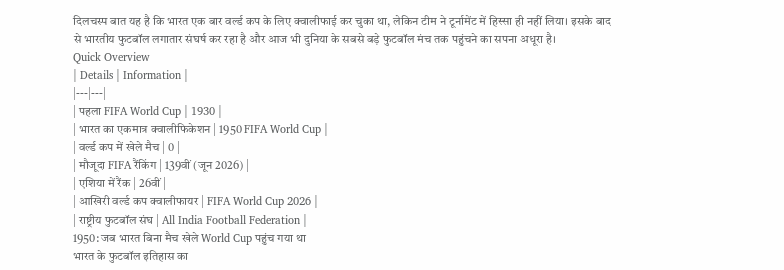दिलचस्प बात यह है कि भारत एक बार वर्ल्ड कप के लिए क्वालीफाई कर चुका था, लेकिन टीम ने टूर्नामेंट में हिस्सा ही नहीं लिया। इसके बाद से भारतीय फुटबॉल लगातार संघर्ष कर रहा है और आज भी दुनिया के सबसे बड़े फुटबॉल मंच तक पहुंचने का सपना अधूरा है।
Quick Overview
| Details | Information |
|---|---|
| पहला FIFA World Cup | 1930 |
| भारत का एकमात्र क्वालीफिकेशन | 1950 FIFA World Cup |
| वर्ल्ड कप में खेले मैच | 0 |
| मौजूदा FIFA रैंकिंग | 139वीं (जून 2026) |
| एशिया में रैंक | 26वीं |
| आखिरी वर्ल्ड कप क्वालीफायर | FIFA World Cup 2026 |
| राष्ट्रीय फुटबॉल संघ | All India Football Federation |
1950: जब भारत बिना मैच खेले World Cup पहुंच गया था
भारत के फुटबॉल इतिहास का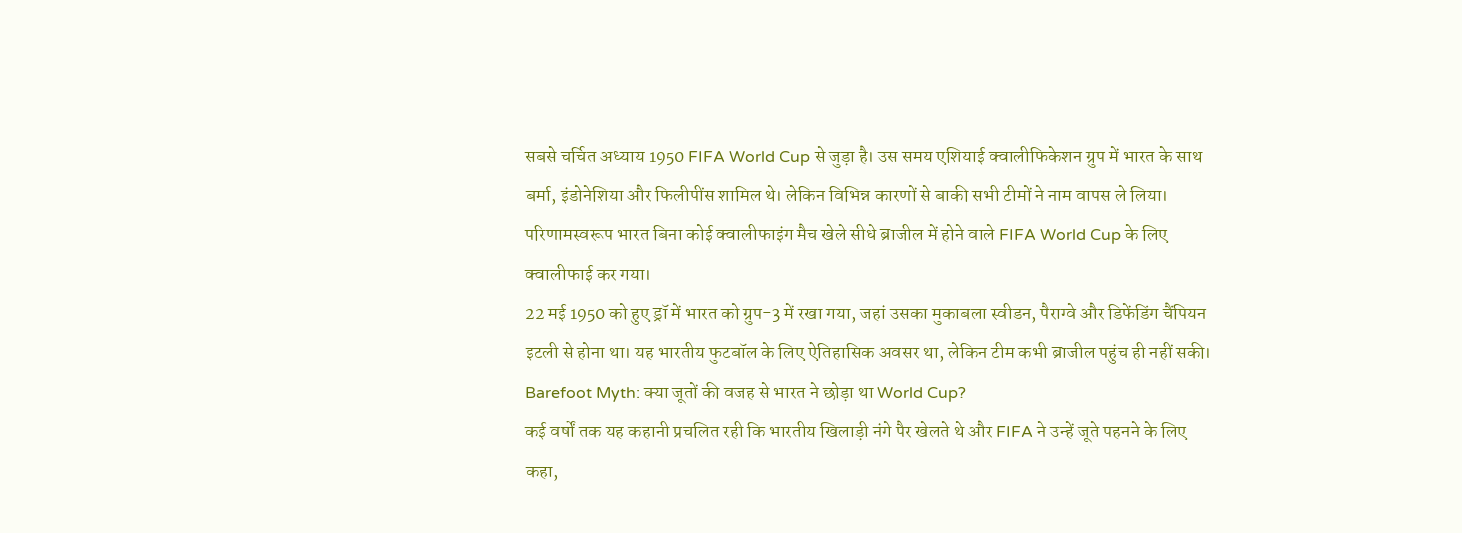सबसे चर्चित अध्याय 1950 FIFA World Cup से जुड़ा है। उस समय एशियाई क्वालीफिकेशन ग्रुप में भारत के साथ बर्मा, इंडोनेशिया और फिलीपींस शामिल थे। लेकिन विभिन्न कारणों से बाकी सभी टीमों ने नाम वापस ले लिया। परिणामस्वरूप भारत बिना कोई क्वालीफाइंग मैच खेले सीधे ब्राजील में होने वाले FIFA World Cup के लिए क्वालीफाई कर गया।
22 मई 1950 को हुए ड्रॉ में भारत को ग्रुप-3 में रखा गया, जहां उसका मुकाबला स्वीडन, पैराग्वे और डिफेंडिंग चैंपियन इटली से होना था। यह भारतीय फुटबॉल के लिए ऐतिहासिक अवसर था, लेकिन टीम कभी ब्राजील पहुंच ही नहीं सकी।
Barefoot Myth: क्या जूतों की वजह से भारत ने छोड़ा था World Cup?
कई वर्षों तक यह कहानी प्रचलित रही कि भारतीय खिलाड़ी नंगे पैर खेलते थे और FIFA ने उन्हें जूते पहनने के लिए कहा,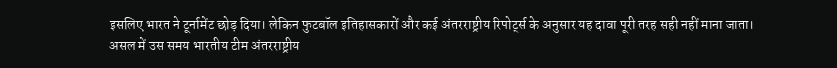इसलिए भारत ने टूर्नामेंट छोड़ दिया। लेकिन फुटबॉल इतिहासकारों और कई अंतरराष्ट्रीय रिपोर्ट्स के अनुसार यह दावा पूरी तरह सही नहीं माना जाता।
असल में उस समय भारतीय टीम अंतरराष्ट्रीय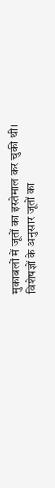मुकाबलों में जूतों का इस्तेमाल कर चुकी थी। विशेषज्ञों के अनुसार जूतों का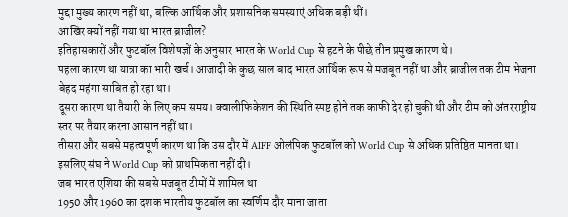मुद्दा मुख्य कारण नहीं था, बल्कि आर्थिक और प्रशासनिक समस्याएं अधिक बड़ी थीं।
आखिर क्यों नहीं गया था भारत ब्राजील?
इतिहासकारों और फुटबॉल विशेषज्ञों के अनुसार भारत के World Cup से हटने के पीछे तीन प्रमुख कारण थे।
पहला कारण था यात्रा का भारी खर्च। आजादी के कुछ साल बाद भारत आर्थिक रूप से मजबूत नहीं था और ब्राजील तक टीम भेजना बेहद महंगा साबित हो रहा था।
दूसरा कारण था तैयारी के लिए कम समय। क्वालीफिकेशन की स्थिति स्पष्ट होने तक काफी देर हो चुकी थी और टीम को अंतरराष्ट्रीय स्तर पर तैयार करना आसान नहीं था।
तीसरा और सबसे महत्वपूर्ण कारण था कि उस दौर में AIFF ओलंपिक फुटबॉल को World Cup से अधिक प्रतिष्ठित मानता था। इसलिए संघ ने World Cup को प्राथमिकता नहीं दी।
जब भारत एशिया की सबसे मजबूत टीमों में शामिल था
1950 और 1960 का दशक भारतीय फुटबॉल का स्वर्णिम दौर माना जाता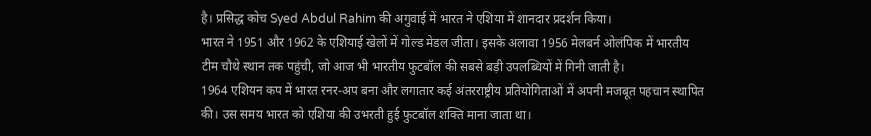है। प्रसिद्ध कोच Syed Abdul Rahim की अगुवाई में भारत ने एशिया में शानदार प्रदर्शन किया।
भारत ने 1951 और 1962 के एशियाई खेलों में गोल्ड मेडल जीता। इसके अलावा 1956 मेलबर्न ओलंपिक में भारतीय टीम चौथे स्थान तक पहुंची, जो आज भी भारतीय फुटबॉल की सबसे बड़ी उपलब्धियों में गिनी जाती है।
1964 एशियन कप में भारत रनर-अप बना और लगातार कई अंतरराष्ट्रीय प्रतियोगिताओं में अपनी मजबूत पहचान स्थापित की। उस समय भारत को एशिया की उभरती हुई फुटबॉल शक्ति माना जाता था।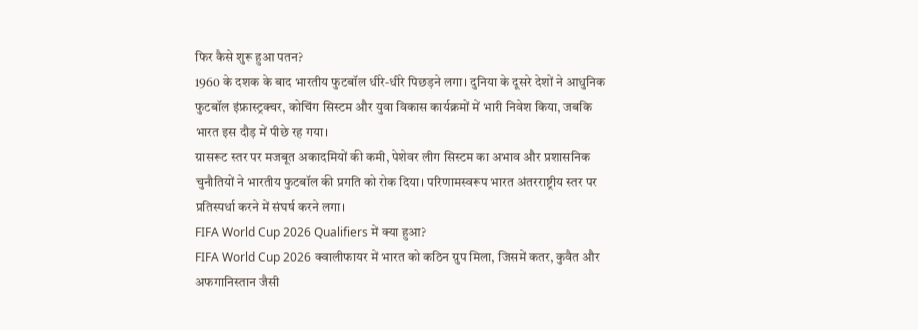फिर कैसे शुरू हुआ पतन?
1960 के दशक के बाद भारतीय फुटबॉल धीरे-धीरे पिछड़ने लगा। दुनिया के दूसरे देशों ने आधुनिक फुटबॉल इंफ्रास्ट्रक्चर, कोचिंग सिस्टम और युवा विकास कार्यक्रमों में भारी निवेश किया, जबकि भारत इस दौड़ में पीछे रह गया।
ग्रासरूट स्तर पर मजबूत अकादमियों की कमी, पेशेवर लीग सिस्टम का अभाव और प्रशासनिक चुनौतियों ने भारतीय फुटबॉल की प्रगति को रोक दिया। परिणामस्वरूप भारत अंतरराष्ट्रीय स्तर पर प्रतिस्पर्धा करने में संघर्ष करने लगा।
FIFA World Cup 2026 Qualifiers में क्या हुआ?
FIFA World Cup 2026 क्वालीफायर में भारत को कठिन ग्रुप मिला, जिसमें कतर, कुवैत और अफगानिस्तान जैसी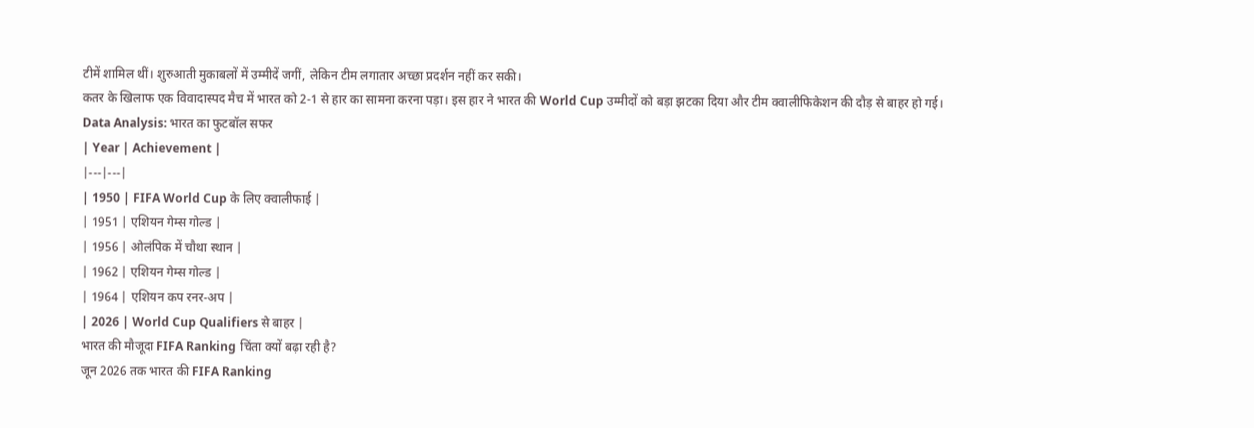टीमें शामिल थीं। शुरुआती मुकाबलों में उम्मीदें जगीं, लेकिन टीम लगातार अच्छा प्रदर्शन नहीं कर सकी।
कतर के खिलाफ एक विवादास्पद मैच में भारत को 2-1 से हार का सामना करना पड़ा। इस हार ने भारत की World Cup उम्मीदों को बड़ा झटका दिया और टीम क्वालीफिकेशन की दौड़ से बाहर हो गई।
Data Analysis: भारत का फुटबॉल सफर
| Year | Achievement |
|---|---|
| 1950 | FIFA World Cup के लिए क्वालीफाई |
| 1951 | एशियन गेम्स गोल्ड |
| 1956 | ओलंपिक में चौथा स्थान |
| 1962 | एशियन गेम्स गोल्ड |
| 1964 | एशियन कप रनर-अप |
| 2026 | World Cup Qualifiers से बाहर |
भारत की मौजूदा FIFA Ranking चिंता क्यों बढ़ा रही है?
जून 2026 तक भारत की FIFA Ranking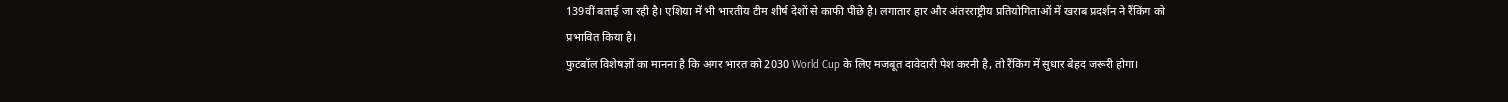139वीं बताई जा रही है। एशिया में भी भारतीय टीम शीर्ष देशों से काफी पीछे है। लगातार हार और अंतरराष्ट्रीय प्रतियोगिताओं में खराब प्रदर्शन ने रैंकिंग को प्रभावित किया है।
फुटबॉल विशेषज्ञों का मानना है कि अगर भारत को 2030 World Cup के लिए मजबूत दावेदारी पेश करनी है, तो रैंकिंग में सुधार बेहद जरूरी होगा।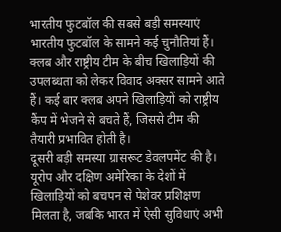भारतीय फुटबॉल की सबसे बड़ी समस्याएं
भारतीय फुटबॉल के सामने कई चुनौतियां हैं। क्लब और राष्ट्रीय टीम के बीच खिलाड़ियों की उपलब्धता को लेकर विवाद अक्सर सामने आते हैं। कई बार क्लब अपने खिलाड़ियों को राष्ट्रीय कैंप में भेजने से बचते हैं, जिससे टीम की तैयारी प्रभावित होती है।
दूसरी बड़ी समस्या ग्रासरूट डेवलपमेंट की है। यूरोप और दक्षिण अमेरिका के देशों में खिलाड़ियों को बचपन से पेशेवर प्रशिक्षण मिलता है, जबकि भारत में ऐसी सुविधाएं अभी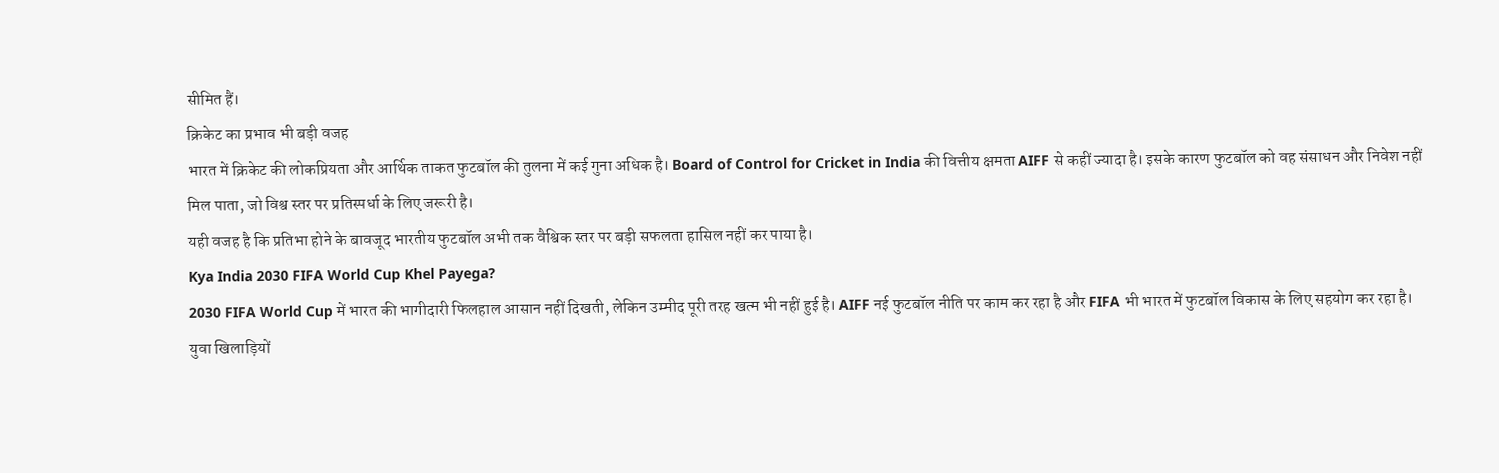सीमित हैं।
क्रिकेट का प्रभाव भी बड़ी वजह
भारत में क्रिकेट की लोकप्रियता और आर्थिक ताकत फुटबॉल की तुलना में कई गुना अधिक है। Board of Control for Cricket in India की वित्तीय क्षमता AIFF से कहीं ज्यादा है। इसके कारण फुटबॉल को वह संसाधन और निवेश नहीं मिल पाता, जो विश्व स्तर पर प्रतिस्पर्धा के लिए जरूरी है।
यही वजह है कि प्रतिभा होने के बावजूद भारतीय फुटबॉल अभी तक वैश्विक स्तर पर बड़ी सफलता हासिल नहीं कर पाया है।
Kya India 2030 FIFA World Cup Khel Payega?
2030 FIFA World Cup में भारत की भागीदारी फिलहाल आसान नहीं दिखती, लेकिन उम्मीद पूरी तरह खत्म भी नहीं हुई है। AIFF नई फुटबॉल नीति पर काम कर रहा है और FIFA भी भारत में फुटबॉल विकास के लिए सहयोग कर रहा है।
युवा खिलाड़ियों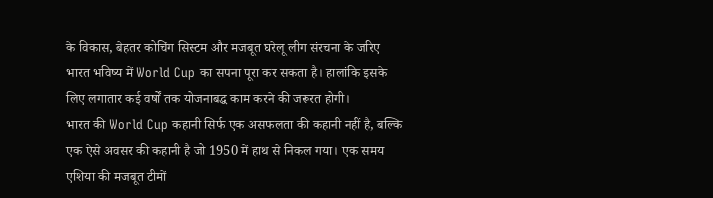के विकास, बेहतर कोचिंग सिस्टम और मजबूत घरेलू लीग संरचना के जरिए भारत भविष्य में World Cup का सपना पूरा कर सकता है। हालांकि इसके लिए लगातार कई वर्षों तक योजनाबद्ध काम करने की जरूरत होगी।
भारत की World Cup कहानी सिर्फ एक असफलता की कहानी नहीं है, बल्कि एक ऐसे अवसर की कहानी है जो 1950 में हाथ से निकल गया। एक समय एशिया की मजबूत टीमों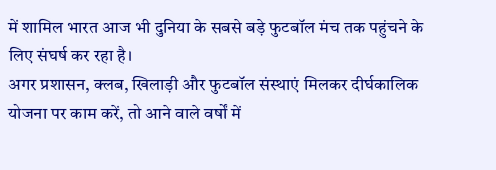में शामिल भारत आज भी दुनिया के सबसे बड़े फुटबॉल मंच तक पहुंचने के लिए संघर्ष कर रहा है।
अगर प्रशासन, क्लब, खिलाड़ी और फुटबॉल संस्थाएं मिलकर दीर्घकालिक योजना पर काम करें, तो आने वाले वर्षों में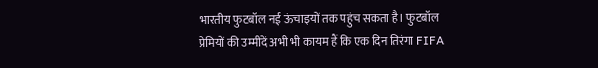भारतीय फुटबॉल नई ऊंचाइयों तक पहुंच सकता है। फुटबॉल प्रेमियों की उम्मीदें अभी भी कायम हैं कि एक दिन तिरंगा FIFA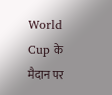World Cup के मैदान पर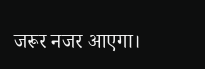जरूर नजर आएगा।